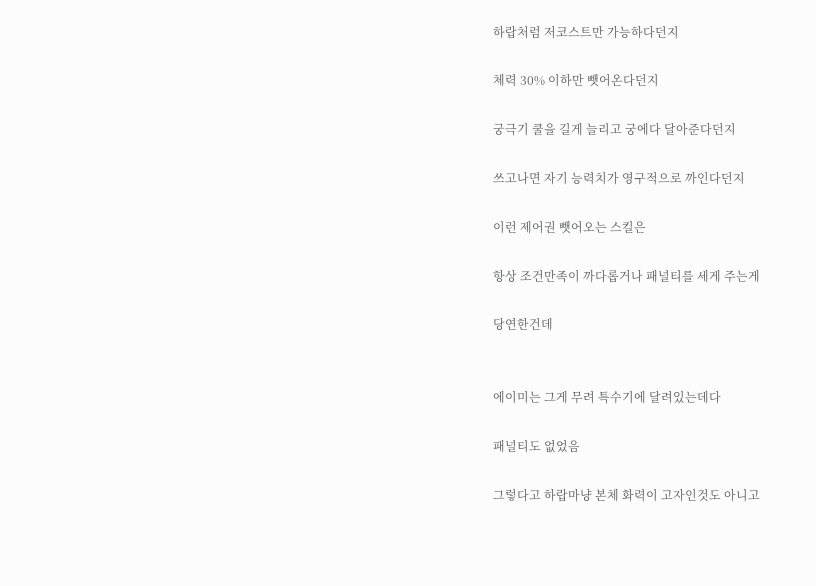하랍처럼 저코스트만 가능하다던지

체력 30% 이하만 뺏어온다던지

궁극기 쿨을 길게 늘리고 궁에다 달아준다던지

쓰고나면 자기 능력치가 영구적으로 까인다던지

이런 제어권 뺏어오는 스킬은

항상 조건만족이 까다롭거나 패널티를 세게 주는게

당연한건데


에이미는 그게 무려 특수기에 달려있는데다

패널티도 없었음

그렇다고 하랍마냥 본체 화력이 고자인것도 아니고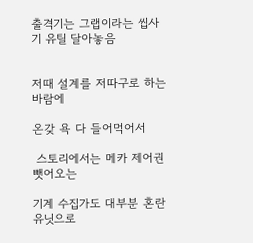출격기는 그랩이라는 씹사기 유틸 달아놓음


저때 설계를 저따구로 하는 바람에

온갖 욕 다 들어먹어서

 스토리에서는 메카 제어권 뺏어오는

기계 수집가도 대부분 혼란 유닛으로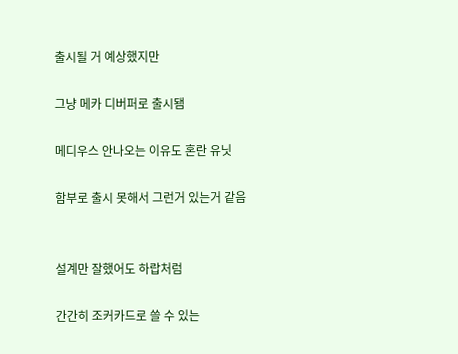출시될 거 예상했지만

그냥 메카 디버퍼로 출시됌

메디우스 안나오는 이유도 혼란 유닛

함부로 출시 못해서 그런거 있는거 같음


설계만 잘했어도 하랍처럼

간간히 조커카드로 쓸 수 있는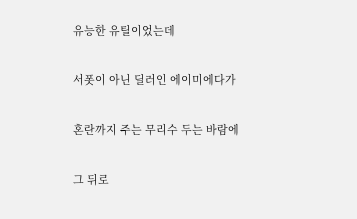유능한 유틸이었는데

서폿이 아닌 딜러인 에이미에다가

혼란까지 주는 무리수 두는 바람에

그 뒤로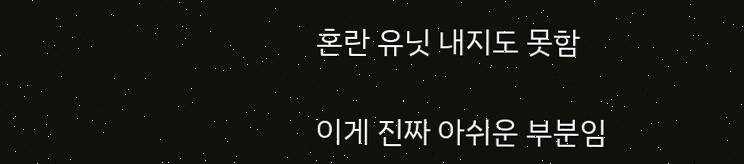혼란 유닛 내지도 못함

이게 진짜 아쉬운 부분임